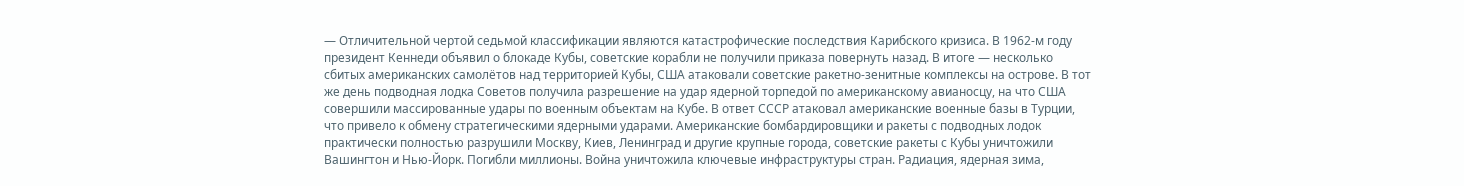— Отличительной чертой седьмой классификации являются катастрофические последствия Карибского кризиса. В 1962-м году президент Кеннеди объявил о блокаде Кубы, советские корабли не получили приказа повернуть назад. В итоге — несколько сбитых американских самолётов над территорией Кубы, США атаковали советские ракетно-зенитные комплексы на острове. В тот же день подводная лодка Советов получила разрешение на удар ядерной торпедой по американскому авианосцу, на что США совершили массированные удары по военным объектам на Кубе. В ответ СССР атаковал американские военные базы в Турции, что привело к обмену стратегическими ядерными ударами. Американские бомбардировщики и ракеты с подводных лодок практически полностью разрушили Москву, Киев, Ленинград и другие крупные города, советские ракеты с Кубы уничтожили Вашингтон и Нью-Йорк. Погибли миллионы. Война уничтожила ключевые инфраструктуры стран. Радиация, ядерная зима,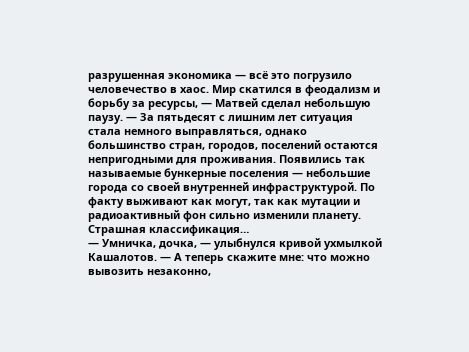разрушенная экономика — всё это погрузило человечество в хаос. Мир скатился в феодализм и борьбу за ресурсы, — Матвей сделал небольшую паузу. — За пятьдесят с лишним лет ситуация стала немного выправляться, однако большинство стран, городов, поселений остаются непригодными для проживания. Появились так называемые бункерные поселения — небольшие города со своей внутренней инфраструктурой. По факту выживают как могут, так как мутации и радиоактивный фон сильно изменили планету. Страшная классификация…
— Умничка, дочка, — улыбнулся кривой ухмылкой Кашалотов. — А теперь скажите мне: что можно вывозить незаконно,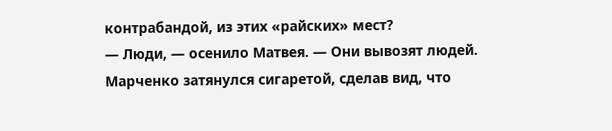контрабандой, из этих «райских» мест?
— Люди, — осенило Матвея. — Они вывозят людей.
Марченко затянулся сигаретой, сделав вид, что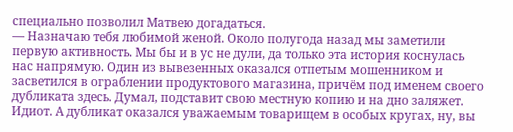специально позволил Матвею догадаться.
— Назначаю тебя любимой женой. Около полугода назад мы заметили первую активность. Мы бы и в ус не дули, да только эта история коснулась нас напрямую. Один из вывезенных оказался отпетым мошенником и засветился в ограблении продуктового магазина, причём под именем своего дубликата здесь. Думал, подставит свою местную копию и на дно заляжет. Идиот. А дубликат оказался уважаемым товарищем в особых кругах, ну, вы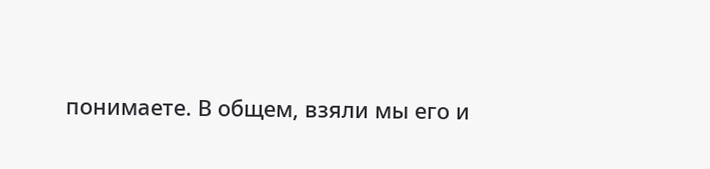понимаете. В общем, взяли мы его и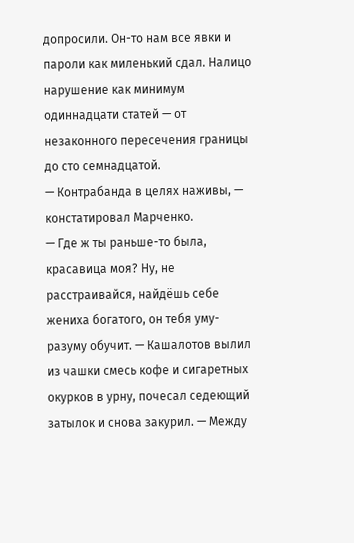допросили. Он-то нам все явки и пароли как миленький сдал. Налицо нарушение как минимум одиннадцати статей — от незаконного пересечения границы до сто семнадцатой.
— Контрабанда в целях наживы, — констатировал Марченко.
— Где ж ты раньше-то была, красавица моя? Ну, не расстраивайся, найдёшь себе жениха богатого, он тебя уму-разуму обучит. — Кашалотов вылил из чашки смесь кофе и сигаретных окурков в урну, почесал седеющий затылок и снова закурил. — Между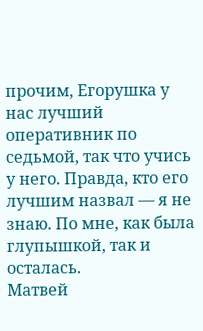прочим, Егорушка у нас лучший оперативник по седьмой, так что учись у него. Правда, кто его лучшим назвал — я не знаю. По мне, как была глупышкой, так и осталась.
Матвей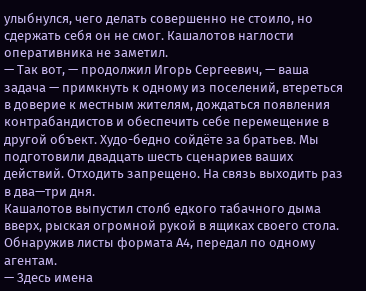улыбнулся, чего делать совершенно не стоило, но сдержать себя он не смог. Кашалотов наглости оперативника не заметил.
— Так вот, — продолжил Игорь Сергеевич, — ваша задача — примкнуть к одному из поселений, втереться в доверие к местным жителям, дождаться появления контрабандистов и обеспечить себе перемещение в другой объект. Худо-бедно сойдёте за братьев. Мы подготовили двадцать шесть сценариев ваших действий. Отходить запрещено. На связь выходить раз в два—три дня.
Кашалотов выпустил столб едкого табачного дыма вверх, рыская огромной рукой в ящиках своего стола. Обнаружив листы формата А4, передал по одному агентам.
— Здесь имена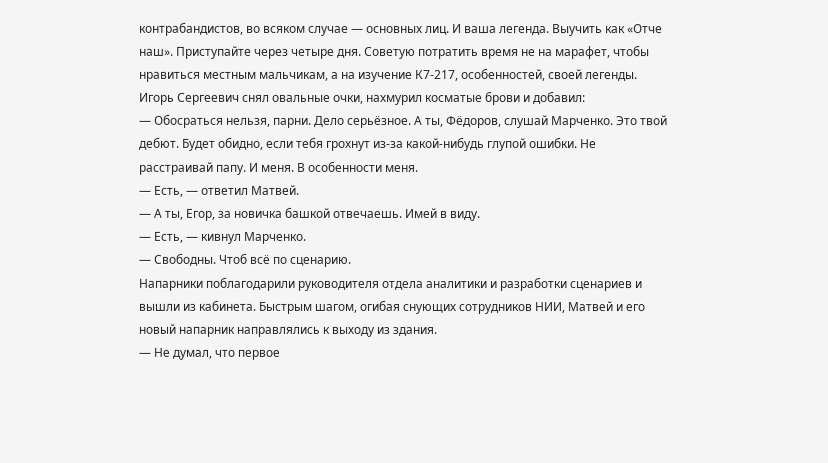контрабандистов, во всяком случае — основных лиц. И ваша легенда. Выучить как «Отче наш». Приступайте через четыре дня. Советую потратить время не на марафет, чтобы нравиться местным мальчикам, а на изучение К7-217, особенностей, своей легенды.
Игорь Сергеевич снял овальные очки, нахмурил косматые брови и добавил:
— Обосраться нельзя, парни. Дело серьёзное. А ты, Фёдоров, слушай Марченко. Это твой дебют. Будет обидно, если тебя грохнут из-за какой-нибудь глупой ошибки. Не расстраивай папу. И меня. В особенности меня.
— Есть, — ответил Матвей.
— А ты, Егор, за новичка башкой отвечаешь. Имей в виду.
— Есть, — кивнул Марченко.
— Свободны. Чтоб всё по сценарию.
Напарники поблагодарили руководителя отдела аналитики и разработки сценариев и вышли из кабинета. Быстрым шагом, огибая снующих сотрудников НИИ, Матвей и его новый напарник направлялись к выходу из здания.
— Не думал, что первое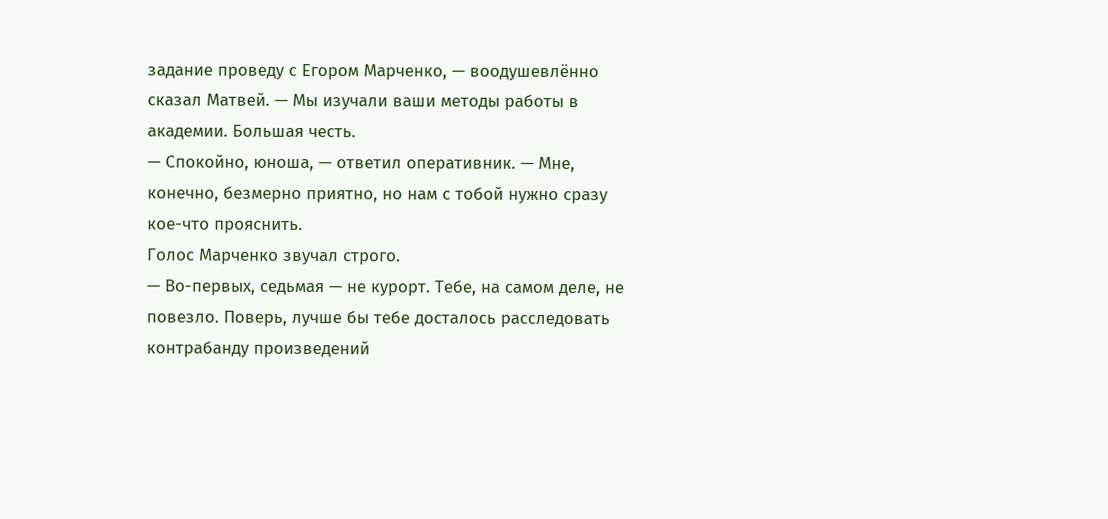задание проведу с Егором Марченко, — воодушевлённо сказал Матвей. — Мы изучали ваши методы работы в академии. Большая честь.
— Спокойно, юноша, — ответил оперативник. — Мне, конечно, безмерно приятно, но нам с тобой нужно сразу кое-что прояснить.
Голос Марченко звучал строго.
— Во-первых, седьмая — не курорт. Тебе, на самом деле, не повезло. Поверь, лучше бы тебе досталось расследовать контрабанду произведений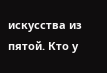искусства из пятой. Кто у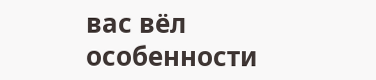вас вёл особенности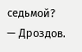седьмой?
— Дроздов.